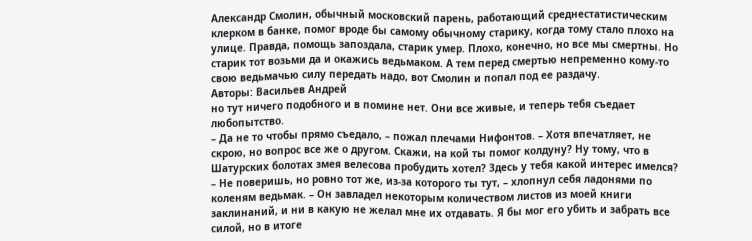Александр Смолин, обычный московский парень, работающий среднестатистическим клерком в банке, помог вроде бы самому обычному старику, когда тому стало плохо на улице. Правда, помощь запоздала, старик умер. Плохо, конечно, но все мы смертны. Но старик тот возьми да и окажись ведьмаком. А тем перед смертью непременно кому-то свою ведьмачью силу передать надо, вот Смолин и попал под ее раздачу.
Авторы: Васильев Андрей
но тут ничего подобного и в помине нет. Они все живые, и теперь тебя съедает любопытство.
– Да не то чтобы прямо съедало, – пожал плечами Нифонтов. – Хотя впечатляет, не скрою, но вопрос все же о другом. Скажи, на кой ты помог колдуну? Ну тому, что в Шатурских болотах змея велесова пробудить хотел? Здесь у тебя какой интерес имелся?
– Не поверишь, но ровно тот же, из-за которого ты тут, – хлопнул себя ладонями по коленям ведьмак. – Он завладел некоторым количеством листов из моей книги заклинаний, и ни в какую не желал мне их отдавать. Я бы мог его убить и забрать все силой, но в итоге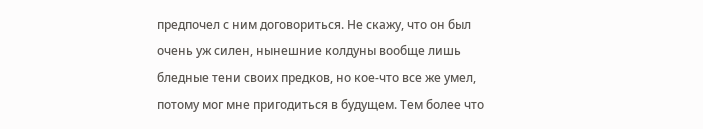предпочел с ним договориться. Не скажу, что он был очень уж силен, нынешние колдуны вообще лишь бледные тени своих предков, но кое-что все же умел, потому мог мне пригодиться в будущем. Тем более что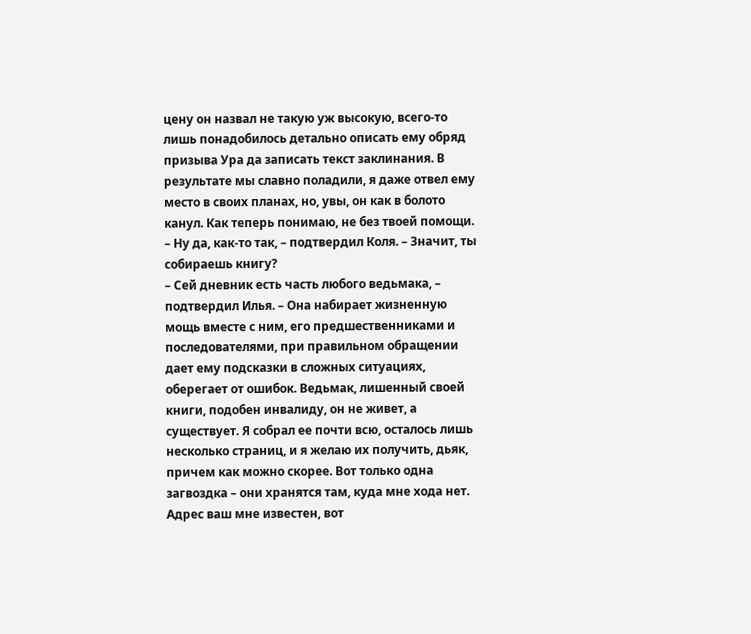цену он назвал не такую уж высокую, всего-то лишь понадобилось детально описать ему обряд призыва Ура да записать текст заклинания. В результате мы славно поладили, я даже отвел ему место в своих планах, но, увы, он как в болото канул. Как теперь понимаю, не без твоей помощи.
– Ну да, как-то так, – подтвердил Коля. – Значит, ты собираешь книгу?
– Сей дневник есть часть любого ведьмака, – подтвердил Илья. – Она набирает жизненную мощь вместе с ним, его предшественниками и последователями, при правильном обращении дает ему подсказки в сложных ситуациях, оберегает от ошибок. Ведьмак, лишенный своей книги, подобен инвалиду, он не живет, а существует. Я собрал ее почти всю, осталось лишь несколько страниц, и я желаю их получить, дьяк, причем как можно скорее. Вот только одна загвоздка – они хранятся там, куда мне хода нет. Адрес ваш мне известен, вот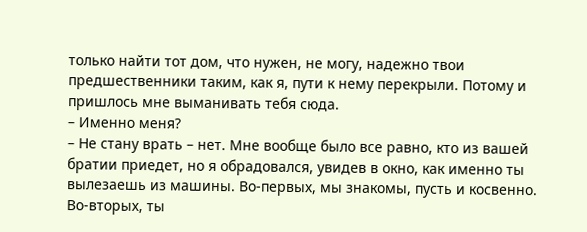только найти тот дом, что нужен, не могу, надежно твои предшественники таким, как я, пути к нему перекрыли. Потому и пришлось мне выманивать тебя сюда.
– Именно меня?
– Не стану врать – нет. Мне вообще было все равно, кто из вашей братии приедет, но я обрадовался, увидев в окно, как именно ты вылезаешь из машины. Во-первых, мы знакомы, пусть и косвенно. Во-вторых, ты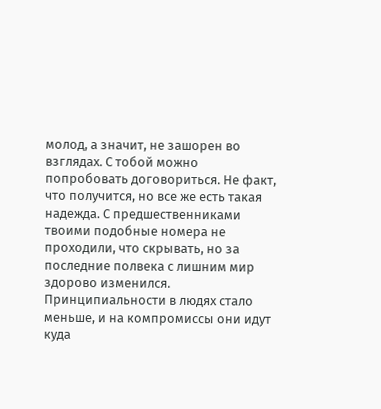молод, а значит, не зашорен во взглядах. С тобой можно попробовать договориться. Не факт, что получится, но все же есть такая надежда. С предшественниками твоими подобные номера не проходили, что скрывать, но за последние полвека с лишним мир здорово изменился. Принципиальности в людях стало меньше, и на компромиссы они идут куда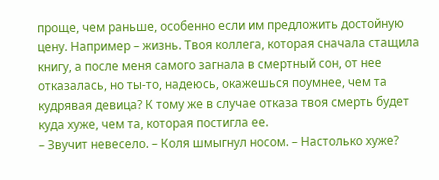проще, чем раньше, особенно если им предложить достойную цену. Например – жизнь. Твоя коллега, которая сначала стащила книгу, а после меня самого загнала в смертный сон, от нее отказалась, но ты-то, надеюсь, окажешься поумнее, чем та кудрявая девица? К тому же в случае отказа твоя смерть будет куда хуже, чем та, которая постигла ее.
– Звучит невесело. – Коля шмыгнул носом. – Настолько хуже?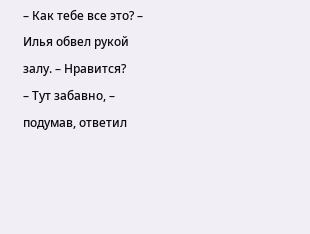– Как тебе все это? – Илья обвел рукой залу. – Нравится?
– Тут забавно, – подумав, ответил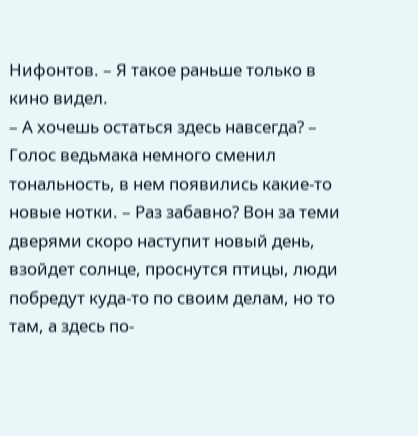Нифонтов. – Я такое раньше только в кино видел.
– А хочешь остаться здесь навсегда? – Голос ведьмака немного сменил тональность, в нем появились какие-то новые нотки. – Раз забавно? Вон за теми дверями скоро наступит новый день, взойдет солнце, проснутся птицы, люди побредут куда-то по своим делам, но то там, а здесь по-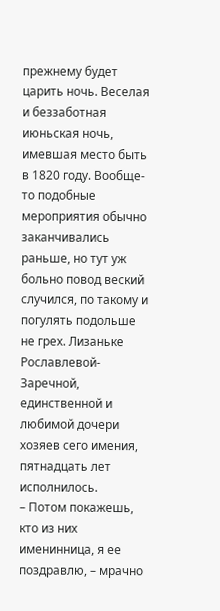прежнему будет царить ночь. Веселая и беззаботная июньская ночь, имевшая место быть в 1820 году. Вообще-то подобные мероприятия обычно заканчивались раньше, но тут уж больно повод веский случился, по такому и погулять подольше не грех. Лизаньке Рославлевой-Заречной, единственной и любимой дочери хозяев сего имения, пятнадцать лет исполнилось.
– Потом покажешь, кто из них именинница, я ее поздравлю, – мрачно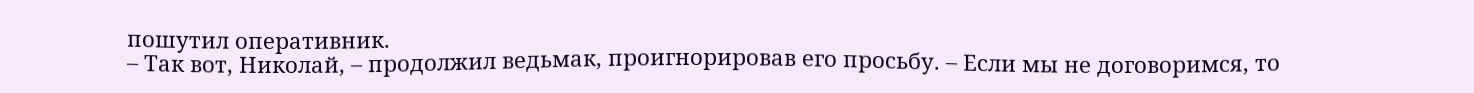пошутил оперативник.
– Так вот, Николай, – продолжил ведьмак, проигнорировав его просьбу. – Если мы не договоримся, то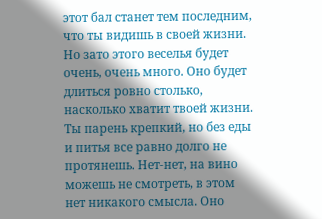этот бал станет тем последним, что ты видишь в своей жизни. Но зато этого веселья будет очень, очень много. Оно будет длиться ровно столько, насколько хватит твоей жизни. Ты парень крепкий, но без еды и питья все равно долго не протянешь. Нет-нет, на вино можешь не смотреть, в этом нет никакого смысла. Оно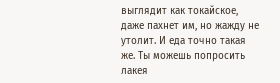выглядит как токайское, даже пахнет им, но жажду не утолит. И еда точно такая же. Ты можешь попросить лакея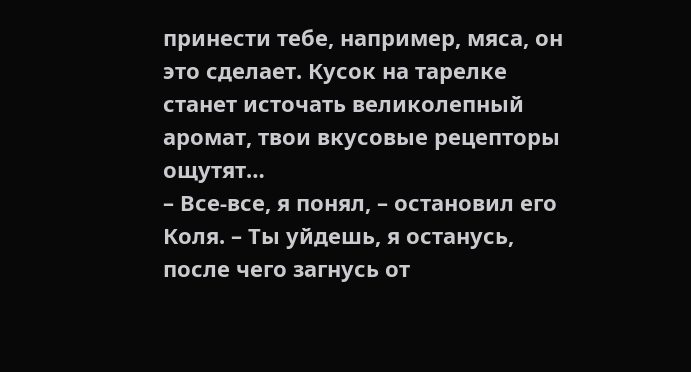принести тебе, например, мяса, он это сделает. Кусок на тарелке станет источать великолепный аромат, твои вкусовые рецепторы ощутят…
– Все-все, я понял, – остановил его Коля. – Ты уйдешь, я останусь, после чего загнусь от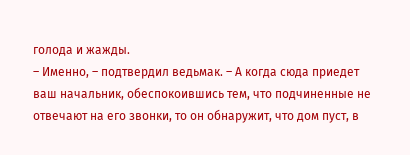голода и жажды.
– Именно, – подтвердил ведьмак. – А когда сюда приедет ваш начальник, обеспокоившись тем, что подчиненные не отвечают на его звонки, то он обнаружит, что дом пуст, в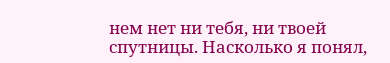нем нет ни тебя, ни твоей спутницы. Насколько я понял,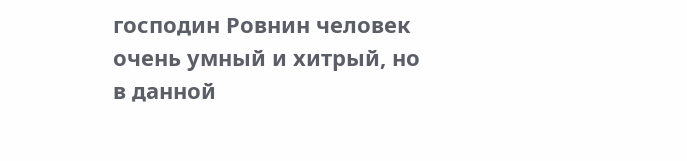господин Ровнин человек очень умный и хитрый, но в данной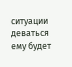ситуации деваться ему будет